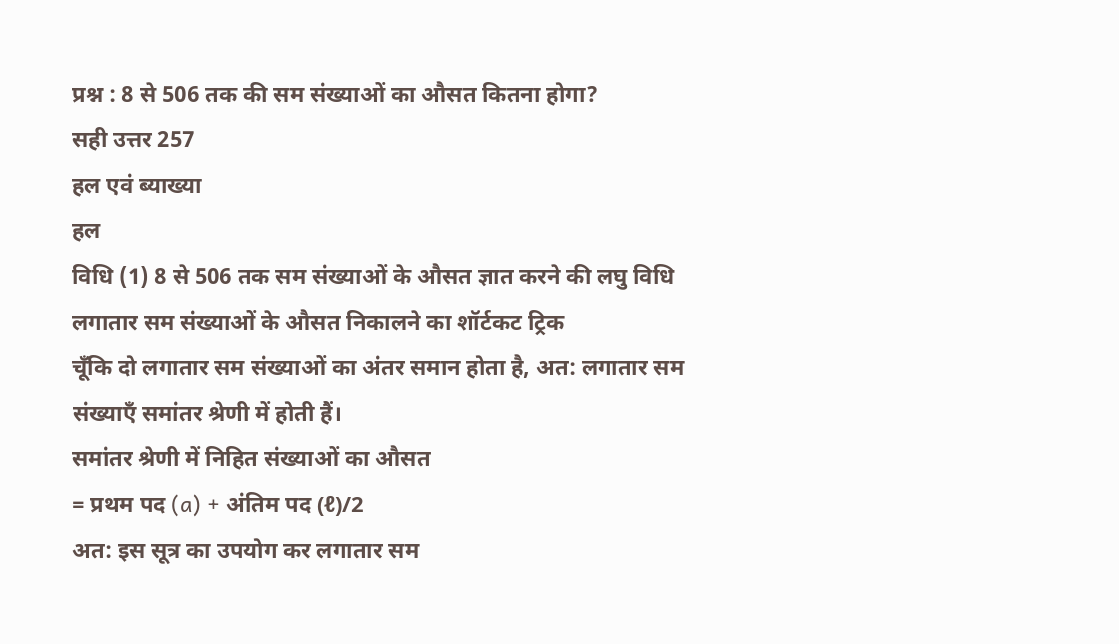प्रश्न : 8 से 506 तक की सम संख्याओं का औसत कितना होगा?
सही उत्तर 257
हल एवं ब्याख्या
हल
विधि (1) 8 से 506 तक सम संख्याओं के औसत ज्ञात करने की लघु विधि
लगातार सम संख्याओं के औसत निकालने का शॉर्टकट ट्रिक
चूँकि दो लगातार सम संख्याओं का अंतर समान होता है, अत: लगातार सम संख्याएँ समांतर श्रेणी में होती हैं।
समांतर श्रेणी में निहित संख्याओं का औसत
= प्रथम पद (a) + अंतिम पद (ℓ)/2
अत: इस सूत्र का उपयोग कर लगातार सम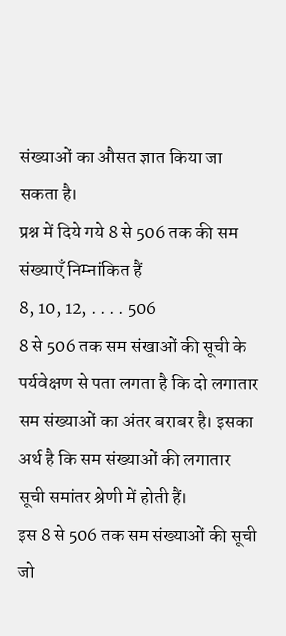संख्याओं का औसत ज्ञात किया जा सकता है।
प्रश्न में दिये गये 8 से 506 तक की सम संख्याएँ निम्नांकित हैं
8, 10, 12, . . . . 506
8 से 506 तक सम संखाओं की सूची के पर्यवेक्षण से पता लगता है कि दो लगातार सम संख्याओं का अंतर बराबर है। इसका अर्थ है कि सम संख्याओं की लगातार सूची समांतर श्रेणी में होती हैं।
इस 8 से 506 तक सम संख्याओं की सूची जो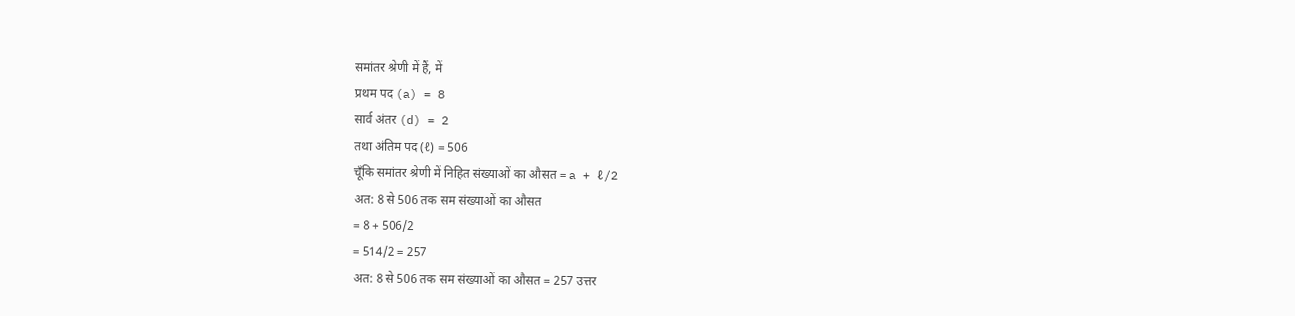समांतर श्रेणी में हैं, में
प्रथम पद (a) = 8
सार्व अंतर (d) = 2
तथा अंतिम पद (ℓ) = 506
चूँकि समांतर श्रेणी में निहित संख्याओं का औसत = a + ℓ/2
अत: 8 से 506 तक सम संख्याओं का औसत
= 8 + 506/2
= 514/2 = 257
अत: 8 से 506 तक सम संख्याओं का औसत = 257 उत्तर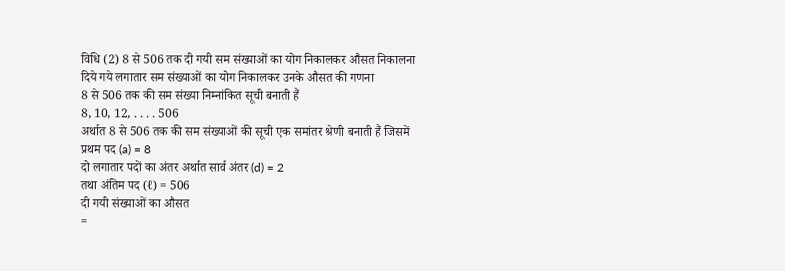विधि (2) 8 से 506 तक दी गयी सम संख्याओं का योग निकालकर औसत निकालना
दिये गये लगातार सम संख्याओं का योग निकालकर उनके औसत की गणना
8 से 506 तक की सम संख्या निम्नांकित सूची बनाती हैं
8, 10, 12, . . . . 506
अर्थात 8 से 506 तक की सम संख्याओं की सूची एक समांतर श्रेणी बनाती हैं जिसमें
प्रथम पद (a) = 8
दो लगातार पदों का अंतर अर्थात सार्व अंतर (d) = 2
तथा अंतिम पद (ℓ) = 506
दी गयी संख्याओं का औसत
=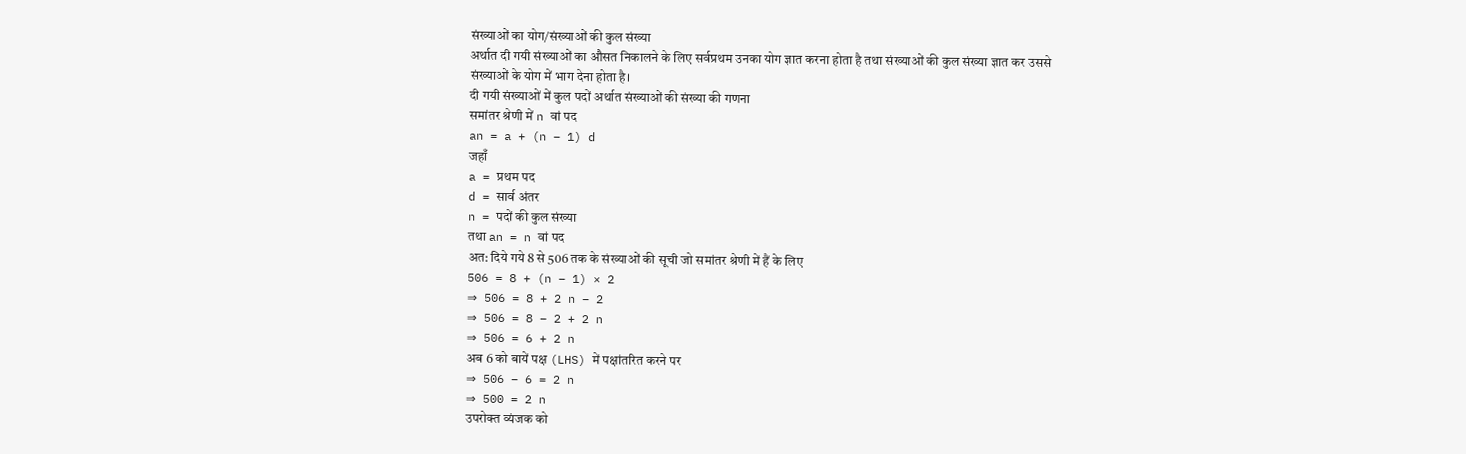संख्याओं का योग/संख्याओं की कुल संख्या
अर्थात दी गयी संख्याओं का औसत निकालने के लिए सर्वप्रथम उनका योग ज्ञात करना होता है तथा संख्याओं की कुल संख्या ज्ञात कर उससे संख्याओं के योग में भाग देना होता है।
दी गयी संख्याओं में कुल पदों अर्थात संख्याओं की संख्या की गणना
समांतर श्रेणी में n वां पद
an = a + (n – 1) d
जहाँ
a = प्रथम पद
d = सार्व अंतर
n = पदों की कुल संख्या
तथा an = n वां पद
अत: दिये गये 8 से 506 तक के संख्याओं की सूची जो समांतर श्रेणी में हैं के लिए
506 = 8 + (n – 1) × 2
⇒ 506 = 8 + 2 n – 2
⇒ 506 = 8 – 2 + 2 n
⇒ 506 = 6 + 2 n
अब 6 को बायें पक्ष (LHS) में पक्षांतरित करने पर
⇒ 506 – 6 = 2 n
⇒ 500 = 2 n
उपरोक्त व्यंजक को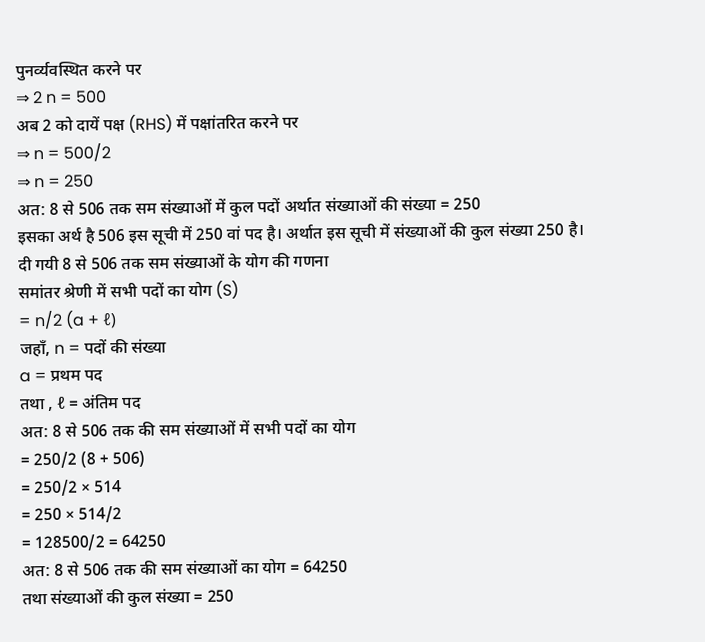पुनर्व्यवस्थित करने पर
⇒ 2 n = 500
अब 2 को दायें पक्ष (RHS) में पक्षांतरित करने पर
⇒ n = 500/2
⇒ n = 250
अत: 8 से 506 तक सम संख्याओं में कुल पदों अर्थात संख्याओं की संख्या = 250
इसका अर्थ है 506 इस सूची में 250 वां पद है। अर्थात इस सूची में संख्याओं की कुल संख्या 250 है।
दी गयी 8 से 506 तक सम संख्याओं के योग की गणना
समांतर श्रेणी में सभी पदों का योग (S)
= n/2 (a + ℓ)
जहाँ, n = पदों की संख्या
a = प्रथम पद
तथा , ℓ = अंतिम पद
अत: 8 से 506 तक की सम संख्याओं में सभी पदों का योग
= 250/2 (8 + 506)
= 250/2 × 514
= 250 × 514/2
= 128500/2 = 64250
अत: 8 से 506 तक की सम संख्याओं का योग = 64250
तथा संख्याओं की कुल संख्या = 250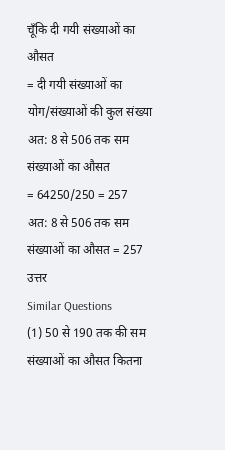चूँकि दी गयी संख्याओं का औसत
= दी गयी संख्याओं का योग/संख्याओं की कुल संख्या
अत: 8 से 506 तक सम संख्याओं का औसत
= 64250/250 = 257
अत: 8 से 506 तक सम संख्याओं का औसत = 257 उत्तर
Similar Questions
(1) 50 से 190 तक की सम संख्याओं का औसत कितना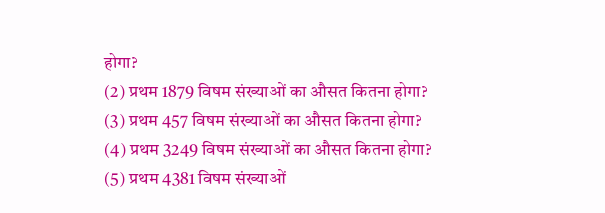होगा?
(2) प्रथम 1879 विषम संख्याओं का औसत कितना होगा?
(3) प्रथम 457 विषम संख्याओं का औसत कितना होगा?
(4) प्रथम 3249 विषम संख्याओं का औसत कितना होगा?
(5) प्रथम 4381 विषम संख्याओं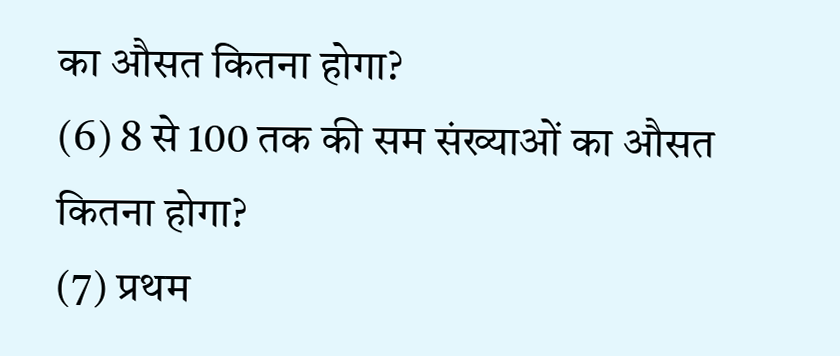का औसत कितना होगा?
(6) 8 से 100 तक की सम संख्याओं का औसत कितना होगा?
(7) प्रथम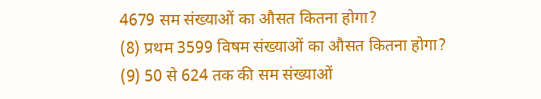4679 सम संख्याओं का औसत कितना होगा?
(8) प्रथम 3599 विषम संख्याओं का औसत कितना होगा?
(9) 50 से 624 तक की सम संख्याओं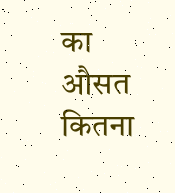का औसत कितना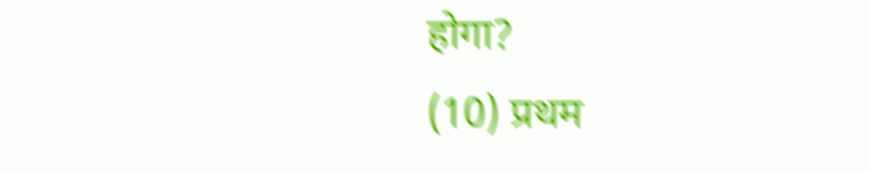होगा?
(10) प्रथम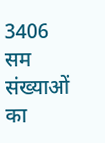3406 सम संख्याओं का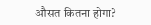औसत कितना होगा?